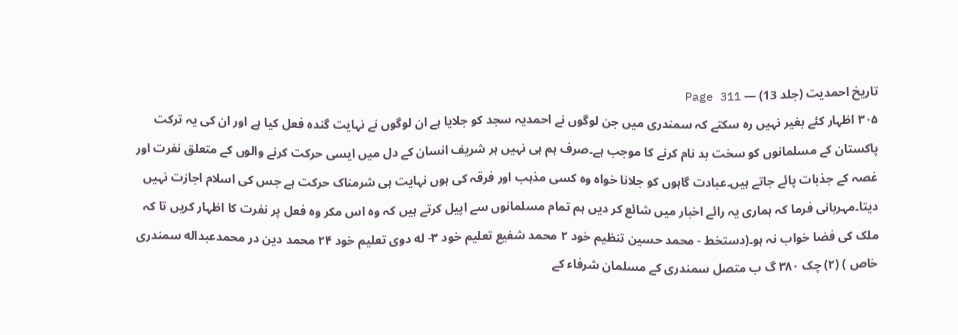تاریخ احمدیت (جلد 13) — Page 311
۳۰۵ اظہار کئے بغیر نہیں رہ سکتے کہ سمندری میں جن لوگوں نے احمدیہ سجد کو جلایا ہے ان لوگوں نے نہایت گندہ فعل کیا ہے اور ان کی یہ ترکت پاکستان کے مسلمانوں کو سخت بد نام کرنے کا موجب ہے۔صرف ہم ہی نہیں ہر شریف انسان کے دل میں ایسی حرکت کرنے والوں کے متعلق نفرت اور غصہ کے جذبات پائے جاتے ہیں۔عبادت گاہوں کو جلانا خواہ وہ کسی مذہب اور فرقہ کی ہوں نہایت ہی شرمناک حرکت ہے جس کی اسلام اجازت نہیں دیتا۔مہربانی فرما کہ ہماری یہ رائے اخبار میں شائع کر دیں ہم تمام مسلمانوں سے اپیل کرتے ہیں کہ وہ اس مکر وہ فعل پر نفرت کا اظہار کریں تا کہ ملک کی فضا خواب نہ ہو۔(دستخط - محمد حسین تنظیم خود ۲ محمد شفیع تعلیم خود ۳- له دوی تعلیم خود ۲۴ محمد دین در محمدعبداله سمندری خاص ) (۲) چک ۳۸۰ گ ب متصل سمندری کے مسلمان شرفاء کے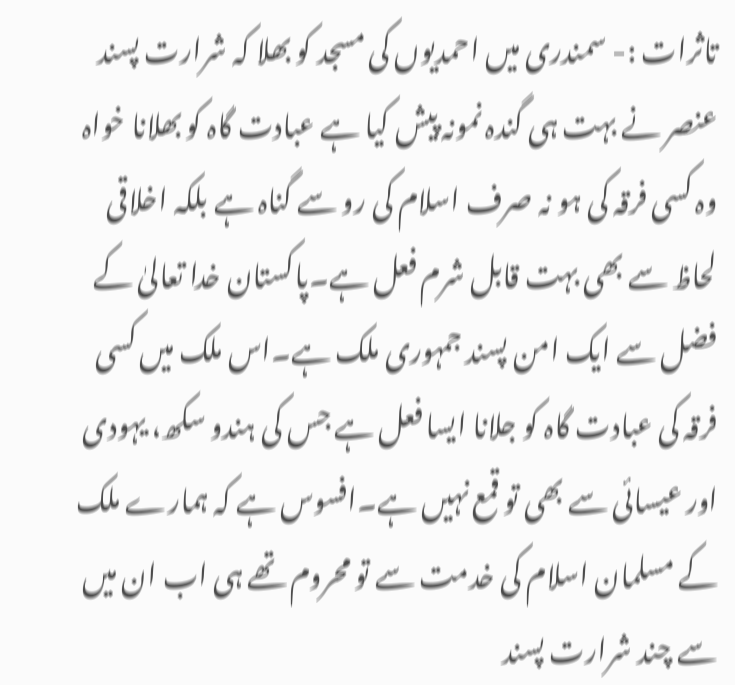تاثرات :- سمندری میں احمدیوں کی مسجد کو بھلا کہ شرارت پسند عنصر نے بہت ہی گندہ نمونہ پیش کیا ہے عبادت گاہ کو بھلانا خواہ وہ کسی فرقہ کی ہو نہ صرف اسلام کی رو سے گناہ ہے بلکہ اخلاقی لحاظ سے بھی بہت قابل شرم فعل ہے۔پاکستان خدا تعالیٰ کے فضل سے ایک امن پسند جمہوری ملک ہے۔اس ملک میں کسی فرقہ کی عبادت گاہ کو جلانا ایسا فعل ہے جس کی ہندو سکھ، یہودی اور عیسائی سے بھی تو قمع نہیں ہے۔افسوس ہے کہ ہمارے ملک کے مسلمان اسلام کی خدمت سے تو محروم تھے ہی اب ان میں سے چند شرارت پسند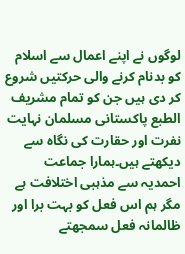لوگوں نے اپنے اعمال سے اسلام کو بدنام کرنے والی حرکتیں شروع کر دی ہیں جن کو تمام مشریف الطبع پاکستانی مسلمان نہایت نفرت اور حقارت کی نگاہ سے دیکھتے ہیں۔ہمارا جماعت احمدیہ سے مذہبی اختلافت ہے مگر ہم اس فعل کو بہت برا اور ظالمانہ فعل سمجھتے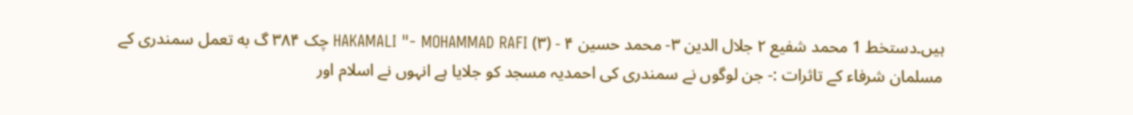ہیں۔دستخط 1 محمد شفیع ۲ جلال الدین ۳- محمد حسین ۴ - HAKAMALI "- MOHAMMAD RAFI (۳) چک ۳۸۴ گ به تعمل سمندری کے مسلمان شرفاء کے تاثرات :- جن لوگوں نے سمندری کی احمدیہ مسجد کو جلایا ہے انہوں نے اسلام اور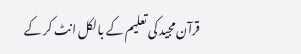قرآن مجید کی تعلیم کے بالکل انٹ کر کے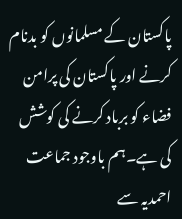پاکستان کے مسلمانوں کو بدنام کرنے اور پاکستان کی پرامن فضاء کو برباد کرنے کی کوشش کی ہے۔ہم باوجود جماعت احمدیہ سے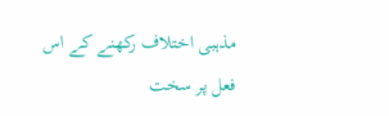مذہبی اختلاف رکھنے کے اس فعل پر سخت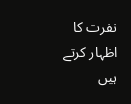نفرت کا اظہار کرتے ہیں